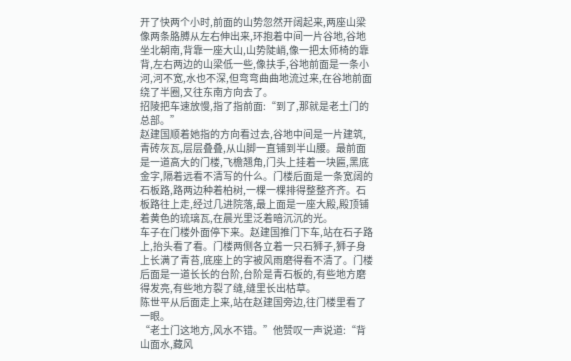开了快两个小时,前面的山势忽然开阔起来,两座山梁像两条胳膊从左右伸出来,环抱着中间一片谷地,谷地坐北朝南,背靠一座大山,山势陡峭,像一把太师椅的靠背,左右两边的山梁低一些,像扶手,谷地前面是一条小河,河不宽,水也不深,但弯弯曲曲地流过来,在谷地前面绕了半圈,又往东南方向去了。
招陵把车速放慢,指了指前面:“到了,那就是老土门的总部。”
赵建国顺着她指的方向看过去,谷地中间是一片建筑,青砖灰瓦,层层叠叠,从山脚一直铺到半山腰。最前面是一道高大的门楼,飞檐翘角,门头上挂着一块匾,黑底金字,隔着远看不清写的什么。门楼后面是一条宽阔的石板路,路两边种着柏树,一棵一棵排得整整齐齐。石板路往上走,经过几进院落,最上面是一座大殿,殿顶铺着黄色的琉璃瓦,在晨光里泛着暗沉沉的光。
车子在门楼外面停下来。赵建国推门下车,站在石子路上,抬头看了看。门楼两侧各立着一只石狮子,狮子身上长满了青苔,底座上的字被风雨磨得看不清了。门楼后面是一道长长的台阶,台阶是青石板的,有些地方磨得发亮,有些地方裂了缝,缝里长出枯草。
陈世平从后面走上来,站在赵建国旁边,往门楼里看了一眼。
“老土门这地方,风水不错。”他赞叹一声说道:“背山面水,藏风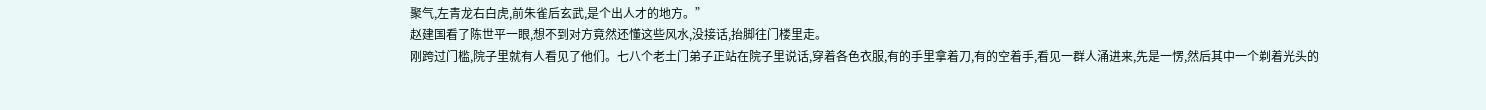聚气,左青龙右白虎,前朱雀后玄武,是个出人才的地方。”
赵建国看了陈世平一眼,想不到对方竟然还懂这些风水,没接话,抬脚往门楼里走。
刚跨过门槛,院子里就有人看见了他们。七八个老土门弟子正站在院子里说话,穿着各色衣服,有的手里拿着刀,有的空着手,看见一群人涌进来,先是一愣,然后其中一个剃着光头的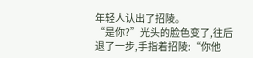年轻人认出了招陵。
“是你?”光头的脸色变了,往后退了一步,手指着招陵:“你他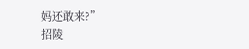妈还敢来?”
招陵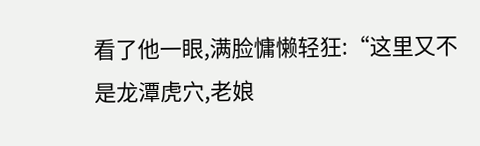看了他一眼,满脸慵懒轻狂:“这里又不是龙潭虎穴,老娘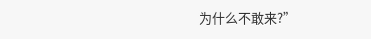为什么不敢来?”